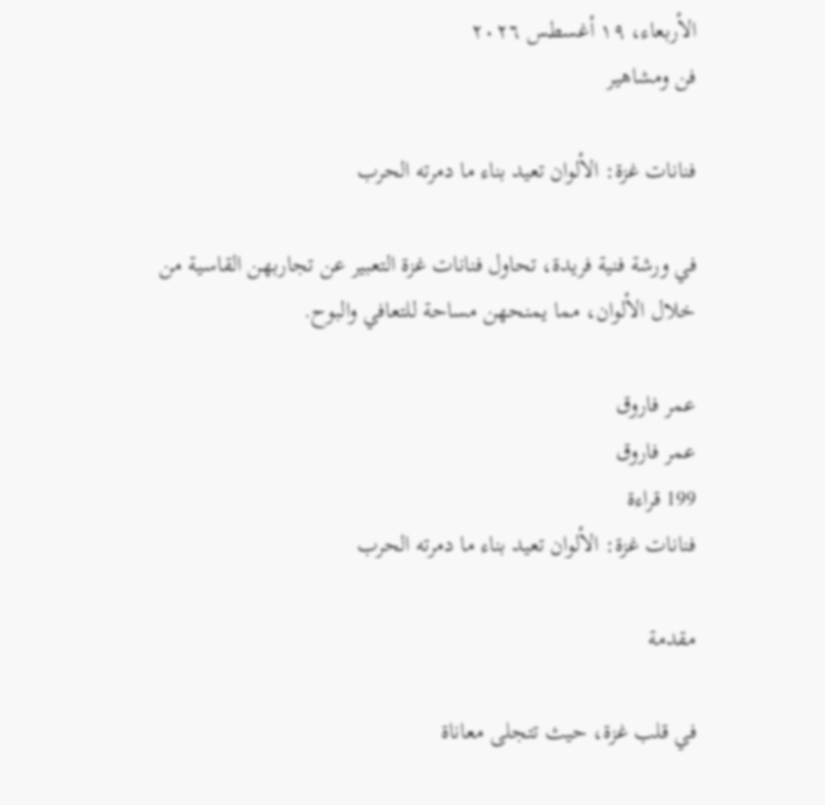الأربعاء، ١٩ أغسطس ٢٠٢٦
فن ومشاهير

فنانات غزة: الألوان تعيد بناء ما دمرته الحرب

في ورشة فنية فريدة، تحاول فنانات غزة التعبير عن تجاربهن القاسية من خلال الألوان، مما يمنحهن مساحة للتعافي والبوح.

عمر فاروق
عمر فاروق
199 قراءة
فنانات غزة: الألوان تعيد بناء ما دمرته الحرب

مقدمة

في قلب غزة، حيث تتجلى معاناة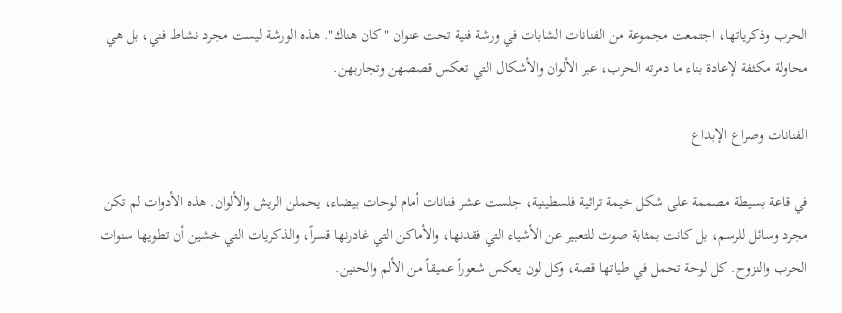الحرب وذكرياتها، اجتمعت مجموعة من الفنانات الشابات في ورشة فنية تحت عنوان "كان هناك". هذه الورشة ليست مجرد نشاط فني، بل هي محاولة مكثفة لإعادة بناء ما دمرته الحرب، عبر الألوان والأشكال التي تعكس قصصهن وتجاربهن.

الفنانات وصراع الإبداع

في قاعة بسيطة مصممة على شكل خيمة تراثية فلسطينية، جلست عشر فنانات أمام لوحات بيضاء، يحملن الريش والألوان. هذه الأدوات لم تكن مجرد وسائل للرسم، بل كانت بمثابة صوت للتعبير عن الأشياء التي فقدنها، والأماكن التي غادرنها قسراً، والذكريات التي خشين أن تطويها سنوات الحرب والنزوح. كل لوحة تحمل في طياتها قصة، وكل لون يعكس شعوراً عميقاً من الألم والحنين.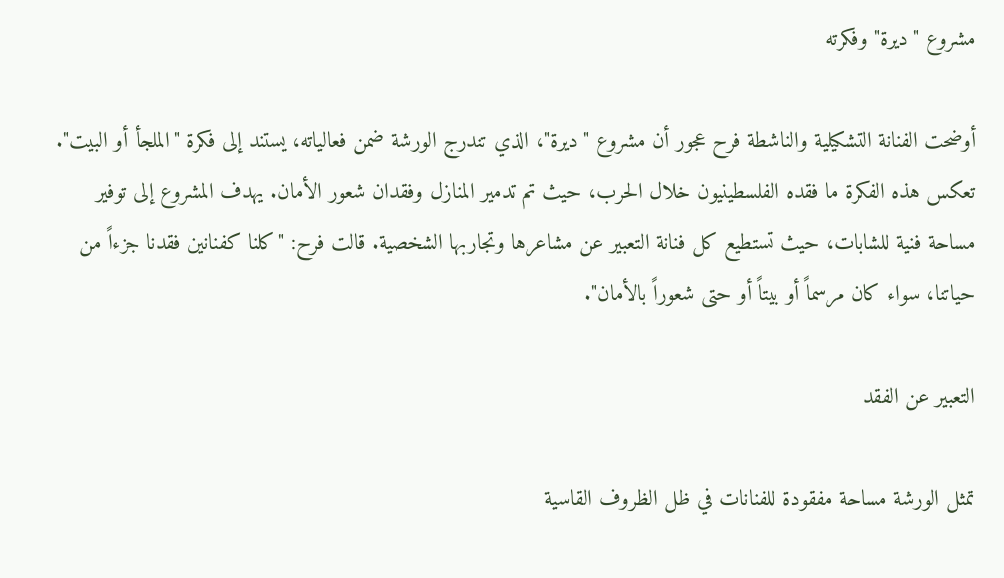مشروع "ديرة" وفكرته

أوضحت الفنانة التشكيلية والناشطة فرح عجور أن مشروع "ديرة"، الذي تندرج الورشة ضمن فعالياته، يستند إلى فكرة "الملجأ أو البيت". تعكس هذه الفكرة ما فقده الفلسطينيون خلال الحرب، حيث تم تدمير المنازل وفقدان شعور الأمان. يهدف المشروع إلى توفير مساحة فنية للشابات، حيث تستطيع كل فنانة التعبير عن مشاعرها وتجاربها الشخصية. قالت فرح: "كلنا كفنانين فقدنا جزءاً من حياتنا، سواء كان مرسماً أو بيتاً أو حتى شعوراً بالأمان".

التعبير عن الفقد

تمثل الورشة مساحة مفقودة للفنانات في ظل الظروف القاسية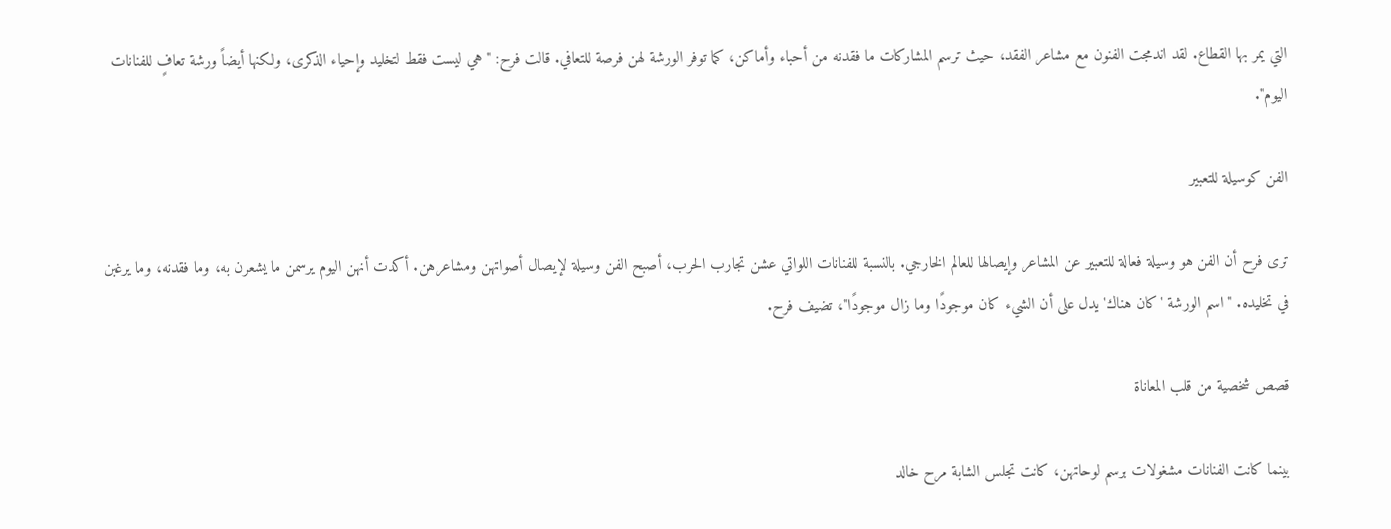التي يمر بها القطاع. لقد اندمجت الفنون مع مشاعر الفقد، حيث ترسم المشاركات ما فقدنه من أحباء وأماكن، كما توفر الورشة لهن فرصة للتعافي. قالت فرح: "هي ليست فقط لتخليد وإحياء الذكرى، ولكنها أيضاً ورشة تعافٍ للفنانات اليوم".

الفن كوسيلة للتعبير

ترى فرح أن الفن هو وسيلة فعالة للتعبير عن المشاعر وإيصالها للعالم الخارجي. بالنسبة للفنانات اللواتي عشن تجارب الحرب، أصبح الفن وسيلة لإيصال أصواتهن ومشاعرهن. أكدت أنهن اليوم يرسمن ما يشعرن به، وما فقدنه، وما يرغبن في تخليده. "اسم الورشة 'كان هناك' يدل على أن الشيء كان موجودًا وما زال موجودًا"، تضيف فرح.

قصص شخصية من قلب المعاناة

بينما كانت الفنانات مشغولات برسم لوحاتهن، كانت تجلس الشابة مرح خالد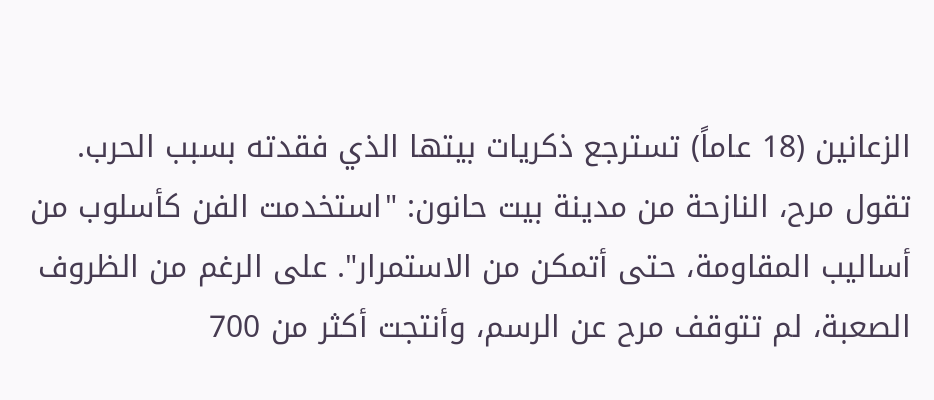الزعانين (18 عاماً) تسترجع ذكريات بيتها الذي فقدته بسبب الحرب. تقول مرح، النازحة من مدينة بيت حانون: "استخدمت الفن كأسلوب من أساليب المقاومة، حتى أتمكن من الاستمرار". على الرغم من الظروف الصعبة، لم تتوقف مرح عن الرسم، وأنتجت أكثر من 700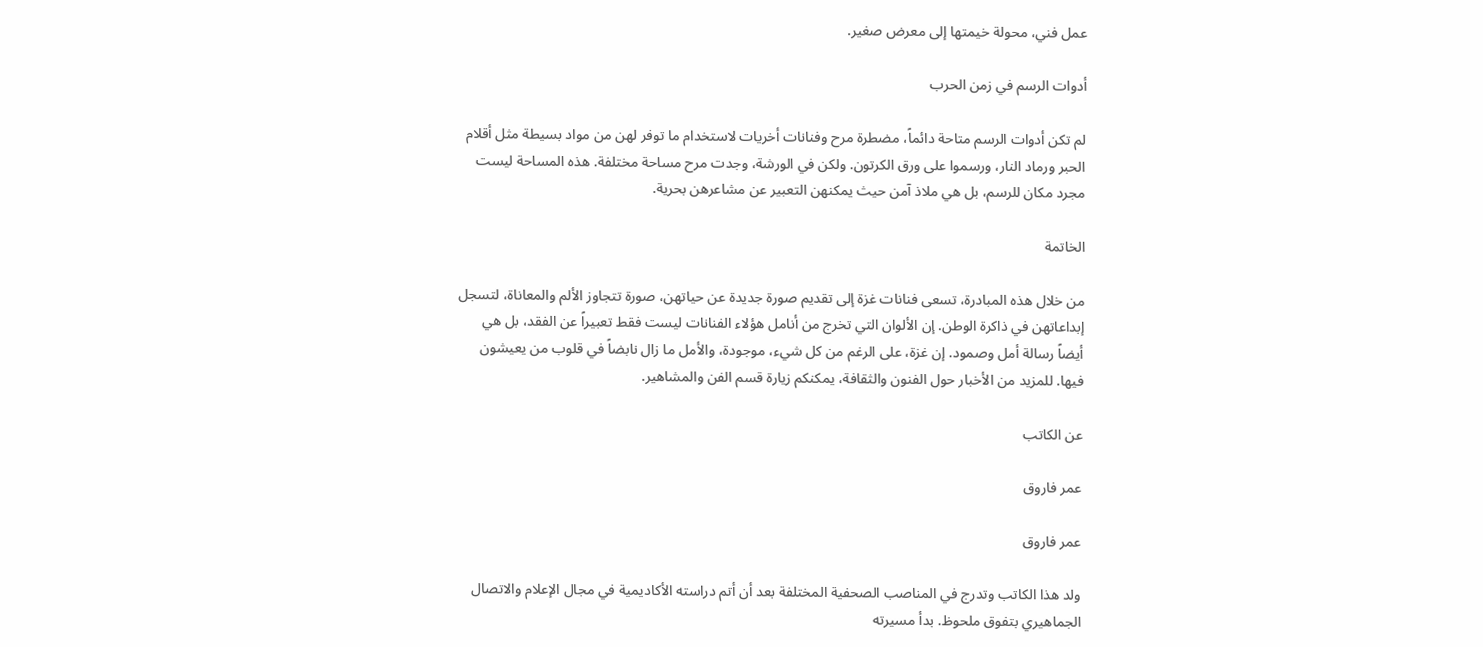عمل فني، محولة خيمتها إلى معرض صغير.

أدوات الرسم في زمن الحرب

لم تكن أدوات الرسم متاحة دائماً، مضطرة مرح وفنانات أخريات لاستخدام ما توفر لهن من مواد بسيطة مثل أقلام الحبر ورماد النار، ورسموا على ورق الكرتون. ولكن في الورشة، وجدت مرح مساحة مختلفة. هذه المساحة ليست مجرد مكان للرسم، بل هي ملاذ آمن حيث يمكنهن التعبير عن مشاعرهن بحرية.

الخاتمة

من خلال هذه المبادرة، تسعى فنانات غزة إلى تقديم صورة جديدة عن حياتهن، صورة تتجاوز الألم والمعاناة، لتسجل إبداعاتهن في ذاكرة الوطن. إن الألوان التي تخرج من أنامل هؤلاء الفنانات ليست فقط تعبيراً عن الفقد، بل هي أيضاً رسالة أمل وصمود. إن غزة، على الرغم من كل شيء، موجودة، والأمل ما زال نابضاً في قلوب من يعيشون فيها. للمزيد من الأخبار حول الفنون والثقافة، يمكنكم زيارة قسم الفن والمشاهير.

عن الكاتب

عمر فاروق

عمر فاروق

ولد هذا الكاتب وتدرج في المناصب الصحفية المختلفة بعد أن أتم دراسته الأكاديمية في مجال الإعلام والاتصال الجماهيري بتفوق ملحوظ. بدأ مسيرته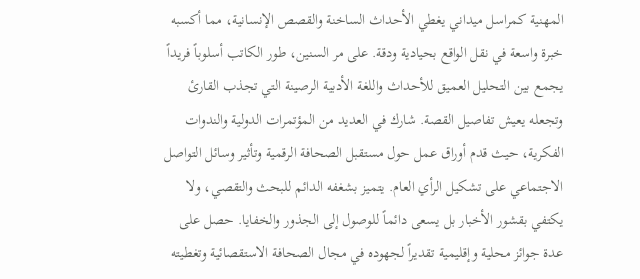المهنية كمراسل ميداني يغطي الأحداث الساخنة والقصص الإنسانية، مما أكسبه خبرة واسعة في نقل الواقع بحيادية ودقة. على مر السنين، طور الكاتب أسلوباً فريداً يجمع بين التحليل العميق للأحداث واللغة الأدبية الرصينة التي تجذب القارئ وتجعله يعيش تفاصيل القصة. شارك في العديد من المؤتمرات الدولية والندوات الفكرية، حيث قدم أوراق عمل حول مستقبل الصحافة الرقمية وتأثير وسائل التواصل الاجتماعي على تشكيل الرأي العام. يتميز بشغفه الدائم للبحث والتقصي، ولا يكتفي بقشور الأخبار بل يسعى دائماً للوصول إلى الجذور والخفايا. حصل على عدة جوائز محلية وإقليمية تقديراً لجهوده في مجال الصحافة الاستقصائية وتغطيته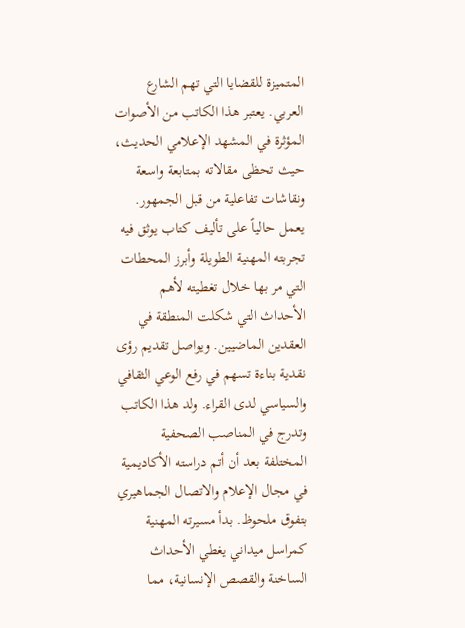المتميزة للقضايا التي تهم الشارع العربي. يعتبر هذا الكاتب من الأصوات المؤثرة في المشهد الإعلامي الحديث، حيث تحظى مقالاته بمتابعة واسعة ونقاشات تفاعلية من قبل الجمهور. يعمل حالياً على تأليف كتاب يوثق فيه تجربته المهنية الطويلة وأبرز المحطات التي مر بها خلال تغطيته لأهم الأحداث التي شكلت المنطقة في العقدين الماضيين. ويواصل تقديم رؤى نقدية بناءة تسهم في رفع الوعي الثقافي والسياسي لدى القراء. ولد هذا الكاتب وتدرج في المناصب الصحفية المختلفة بعد أن أتم دراسته الأكاديمية في مجال الإعلام والاتصال الجماهيري بتفوق ملحوظ. بدأ مسيرته المهنية كمراسل ميداني يغطي الأحداث الساخنة والقصص الإنسانية، مما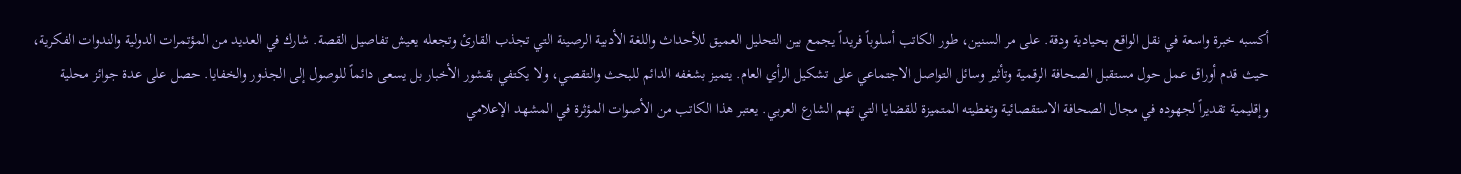أكسبه خبرة واسعة في نقل الواقع بحيادية ودقة. على مر السنين، طور الكاتب أسلوباً فريداً يجمع بين التحليل العميق للأحداث واللغة الأدبية الرصينة التي تجذب القارئ وتجعله يعيش تفاصيل القصة. شارك في العديد من المؤتمرات الدولية والندوات الفكرية، حيث قدم أوراق عمل حول مستقبل الصحافة الرقمية وتأثير وسائل التواصل الاجتماعي على تشكيل الرأي العام. يتميز بشغفه الدائم للبحث والتقصي، ولا يكتفي بقشور الأخبار بل يسعى دائماً للوصول إلى الجذور والخفايا. حصل على عدة جوائز محلية وإقليمية تقديراً لجهوده في مجال الصحافة الاستقصائية وتغطيته المتميزة للقضايا التي تهم الشارع العربي. يعتبر هذا الكاتب من الأصوات المؤثرة في المشهد الإعلامي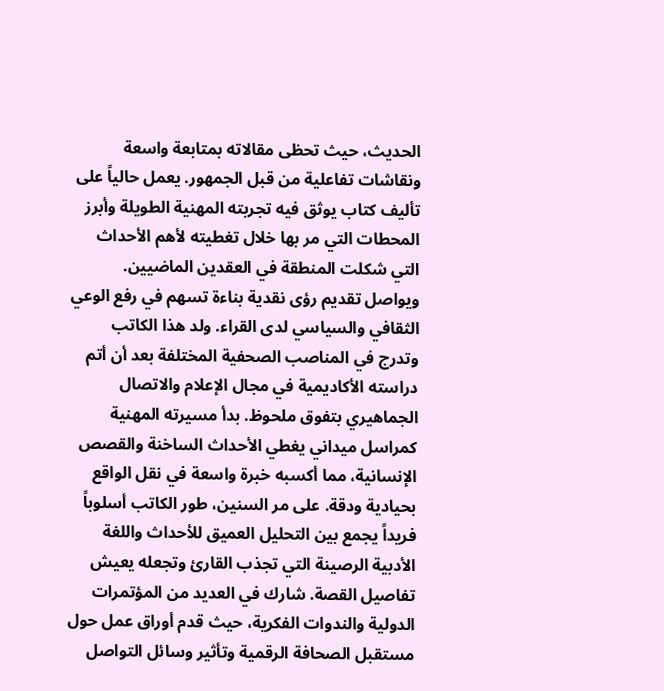الحديث، حيث تحظى مقالاته بمتابعة واسعة ونقاشات تفاعلية من قبل الجمهور. يعمل حالياً على تأليف كتاب يوثق فيه تجربته المهنية الطويلة وأبرز المحطات التي مر بها خلال تغطيته لأهم الأحداث التي شكلت المنطقة في العقدين الماضيين. ويواصل تقديم رؤى نقدية بناءة تسهم في رفع الوعي الثقافي والسياسي لدى القراء. ولد هذا الكاتب وتدرج في المناصب الصحفية المختلفة بعد أن أتم دراسته الأكاديمية في مجال الإعلام والاتصال الجماهيري بتفوق ملحوظ. بدأ مسيرته المهنية كمراسل ميداني يغطي الأحداث الساخنة والقصص الإنسانية، مما أكسبه خبرة واسعة في نقل الواقع بحيادية ودقة. على مر السنين، طور الكاتب أسلوباً فريداً يجمع بين التحليل العميق للأحداث واللغة الأدبية الرصينة التي تجذب القارئ وتجعله يعيش تفاصيل القصة. شارك في العديد من المؤتمرات الدولية والندوات الفكرية، حيث قدم أوراق عمل حول مستقبل الصحافة الرقمية وتأثير وسائل التواصل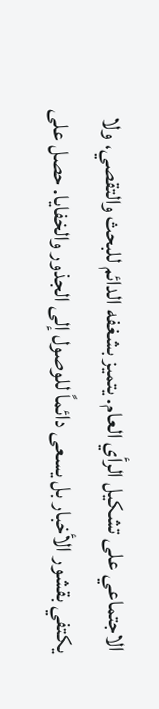الاجتماعي على تشكيل الرأي العام. يتميز بشغفه الدائم للبحث والتقصي، ولا يكتفي بقشور الأخبار بل يسعى دائماً للوصول إلى الجذور والخفايا. حصل على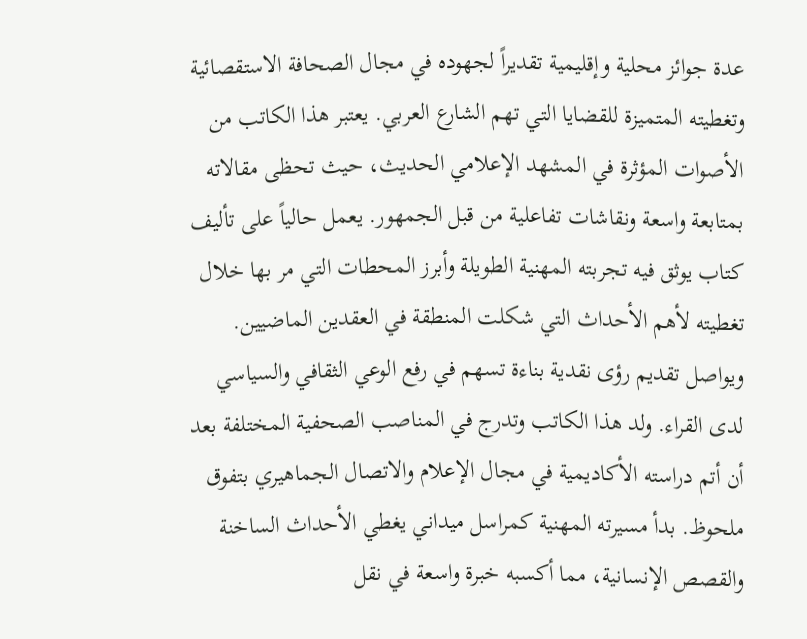عدة جوائز محلية وإقليمية تقديراً لجهوده في مجال الصحافة الاستقصائية وتغطيته المتميزة للقضايا التي تهم الشارع العربي. يعتبر هذا الكاتب من الأصوات المؤثرة في المشهد الإعلامي الحديث، حيث تحظى مقالاته بمتابعة واسعة ونقاشات تفاعلية من قبل الجمهور. يعمل حالياً على تأليف كتاب يوثق فيه تجربته المهنية الطويلة وأبرز المحطات التي مر بها خلال تغطيته لأهم الأحداث التي شكلت المنطقة في العقدين الماضيين. ويواصل تقديم رؤى نقدية بناءة تسهم في رفع الوعي الثقافي والسياسي لدى القراء. ولد هذا الكاتب وتدرج في المناصب الصحفية المختلفة بعد أن أتم دراسته الأكاديمية في مجال الإعلام والاتصال الجماهيري بتفوق ملحوظ. بدأ مسيرته المهنية كمراسل ميداني يغطي الأحداث الساخنة والقصص الإنسانية، مما أكسبه خبرة واسعة في نقل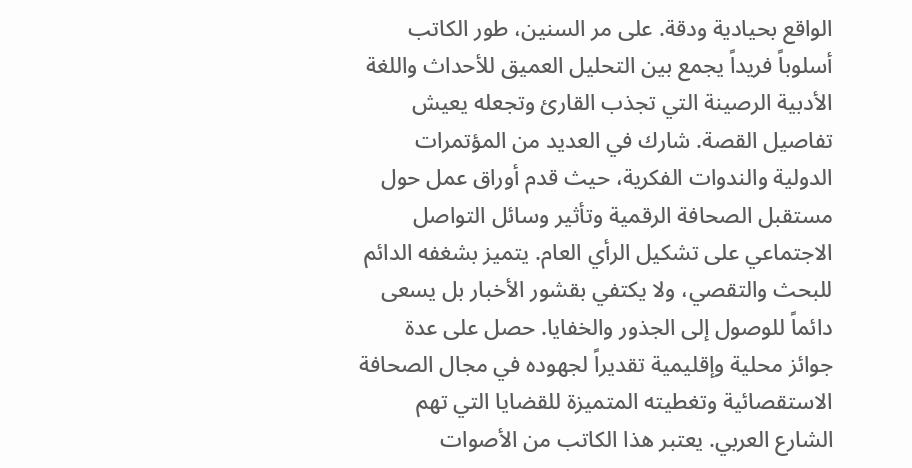الواقع بحيادية ودقة. على مر السنين، طور الكاتب أسلوباً فريداً يجمع بين التحليل العميق للأحداث واللغة الأدبية الرصينة التي تجذب القارئ وتجعله يعيش تفاصيل القصة. شارك في العديد من المؤتمرات الدولية والندوات الفكرية، حيث قدم أوراق عمل حول مستقبل الصحافة الرقمية وتأثير وسائل التواصل الاجتماعي على تشكيل الرأي العام. يتميز بشغفه الدائم للبحث والتقصي، ولا يكتفي بقشور الأخبار بل يسعى دائماً للوصول إلى الجذور والخفايا. حصل على عدة جوائز محلية وإقليمية تقديراً لجهوده في مجال الصحافة الاستقصائية وتغطيته المتميزة للقضايا التي تهم الشارع العربي. يعتبر هذا الكاتب من الأصوات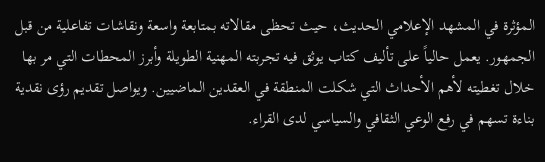المؤثرة في المشهد الإعلامي الحديث، حيث تحظى مقالاته بمتابعة واسعة ونقاشات تفاعلية من قبل الجمهور. يعمل حالياً على تأليف كتاب يوثق فيه تجربته المهنية الطويلة وأبرز المحطات التي مر بها خلال تغطيته لأهم الأحداث التي شكلت المنطقة في العقدين الماضيين. ويواصل تقديم رؤى نقدية بناءة تسهم في رفع الوعي الثقافي والسياسي لدى القراء.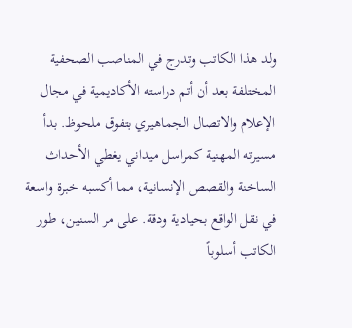ولد هذا الكاتب وتدرج في المناصب الصحفية المختلفة بعد أن أتم دراسته الأكاديمية في مجال الإعلام والاتصال الجماهيري بتفوق ملحوظ. بدأ مسيرته المهنية كمراسل ميداني يغطي الأحداث الساخنة والقصص الإنسانية، مما أكسبه خبرة واسعة في نقل الواقع بحيادية ودقة. على مر السنين، طور الكاتب أسلوباً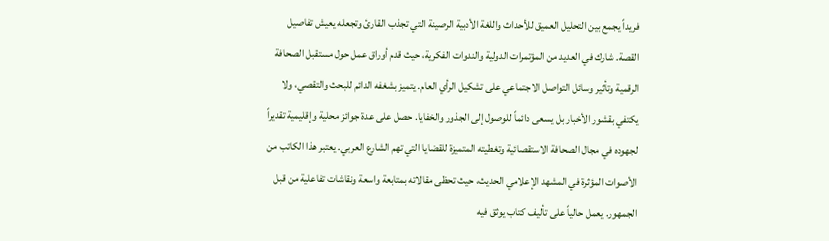فريداً يجمع بين التحليل العميق للأحداث واللغة الأدبية الرصينة التي تجذب القارئ وتجعله يعيش تفاصيل القصة. شارك في العديد من المؤتمرات الدولية والندوات الفكرية، حيث قدم أوراق عمل حول مستقبل الصحافة الرقمية وتأثير وسائل التواصل الاجتماعي على تشكيل الرأي العام. يتميز بشغفه الدائم للبحث والتقصي، ولا يكتفي بقشور الأخبار بل يسعى دائماً للوصول إلى الجذور والخفايا. حصل على عدة جوائز محلية وإقليمية تقديراً لجهوده في مجال الصحافة الاستقصائية وتغطيته المتميزة للقضايا التي تهم الشارع العربي. يعتبر هذا الكاتب من الأصوات المؤثرة في المشهد الإعلامي الحديث، حيث تحظى مقالاته بمتابعة واسعة ونقاشات تفاعلية من قبل الجمهور. يعمل حالياً على تأليف كتاب يوثق فيه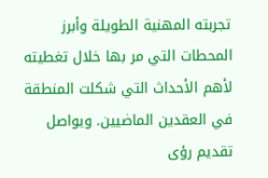تجربته المهنية الطويلة وأبرز المحطات التي مر بها خلال تغطيته لأهم الأحداث التي شكلت المنطقة في العقدين الماضيين. ويواصل تقديم رؤى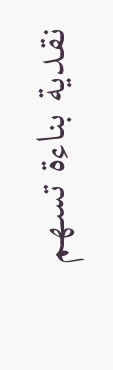نقدية بناءة تسهم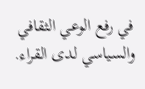في رفع الوعي الثقافي والسياسي لدى القراء.